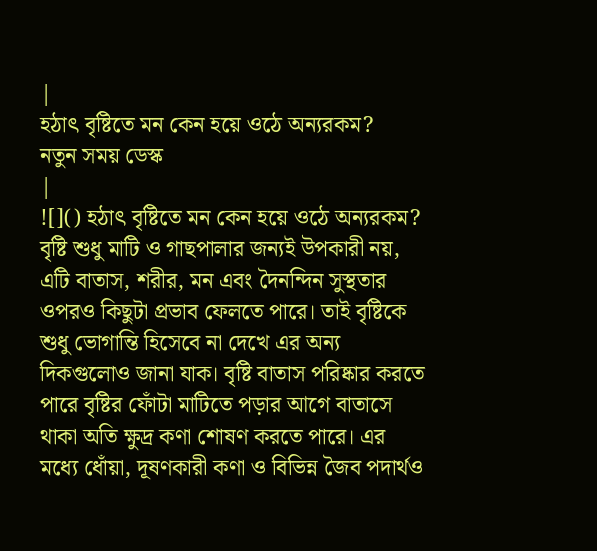|
হঠাৎ বৃষ্টিতে মন কেন হয়ে ওঠে অন্যরকম?
নতুন সময় ডেস্ক
|
![]() হঠাৎ বৃষ্টিতে মন কেন হয়ে ওঠে অন্যরকম? বৃষ্টি শুধু মাটি ও গাছপালার জন্যই উপকারী নয়, এটি বাতাস, শরীর, মন এবং দৈনন্দিন সুস্থতার ওপরও কিছুটা প্রভাব ফেলতে পারে। তাই বৃষ্টিকে শুধু ভোগান্তি হিসেবে না দেখে এর অন্য দিকগুলোও জানা যাক। বৃষ্টি বাতাস পরিষ্কার করতে পারে বৃষ্টির ফোঁটা মাটিতে পড়ার আগে বাতাসে থাকা অতি ক্ষুদ্র কণা শোষণ করতে পারে। এর মধ্যে ধোঁয়া, দূষণকারী কণা ও বিভিন্ন জৈব পদার্থও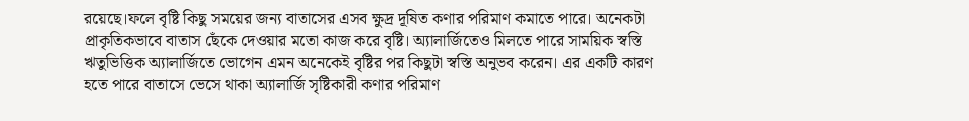রয়েছে।ফলে বৃষ্টি কিছু সময়ের জন্য বাতাসের এসব ক্ষুদ্র দূষিত কণার পরিমাণ কমাতে পারে। অনেকটা প্রাকৃতিকভাবে বাতাস ছেঁকে দেওয়ার মতো কাজ করে বৃষ্টি। অ্যালার্জিতেও মিলতে পারে সাময়িক স্বস্তি ঋতুভিত্তিক অ্যালার্জিতে ভোগেন এমন অনেকেই বৃষ্টির পর কিছুটা স্বস্তি অনুভব করেন। এর একটি কারণ হতে পারে বাতাসে ভেসে থাকা অ্যালার্জি সৃষ্টিকারী কণার পরিমাণ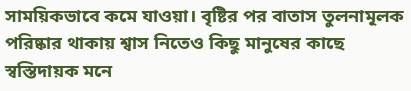সাময়িকভাবে কমে যাওয়া। বৃষ্টির পর বাতাস তুলনামূলক পরিষ্কার থাকায় শ্বাস নিতেও কিছু মানুষের কাছে স্বস্তিদায়ক মনে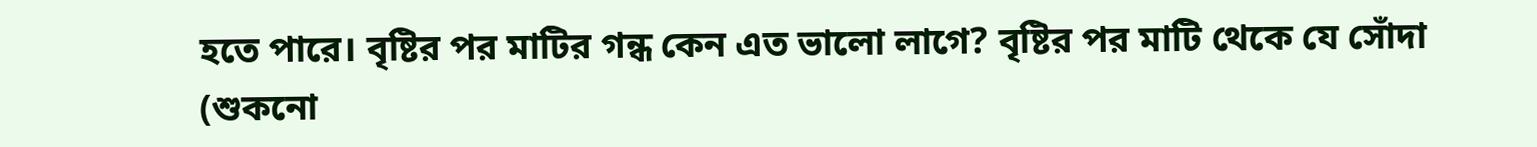হতে পারে। বৃষ্টির পর মাটির গন্ধ কেন এত ভালো লাগে? বৃষ্টির পর মাটি থেকে যে সোঁদা (শুকনো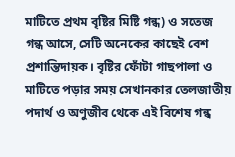মাটিতে প্রথম বৃষ্টির মিষ্টি গন্ধ) ও সতেজ গন্ধ আসে, সেটি অনেকের কাছেই বেশ প্রশান্তিদায়ক। বৃষ্টির ফোঁটা গাছপালা ও মাটিতে পড়ার সময় সেখানকার তেলজাতীয় পদার্থ ও অণুজীব থেকে এই বিশেষ গন্ধ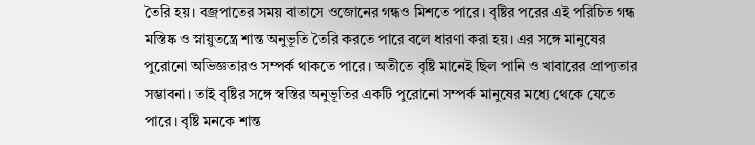তৈরি হয়। বজ্রপাতের সময় বাতাসে ওজোনের গন্ধও মিশতে পারে। বৃষ্টির পরের এই পরিচিত গন্ধ মস্তিষ্ক ও স্নায়ুতন্ত্রে শান্ত অনুভূতি তৈরি করতে পারে বলে ধারণা করা হয়। এর সঙ্গে মানুষের পুরোনো অভিজ্ঞতারও সম্পর্ক থাকতে পারে। অতীতে বৃষ্টি মানেই ছিল পানি ও খাবারের প্রাপ্যতার সম্ভাবনা। তাই বৃষ্টির সঙ্গে স্বস্তির অনুভূতির একটি পুরোনো সম্পর্ক মানুষের মধ্যে থেকে যেতে পারে। বৃষ্টি মনকে শান্ত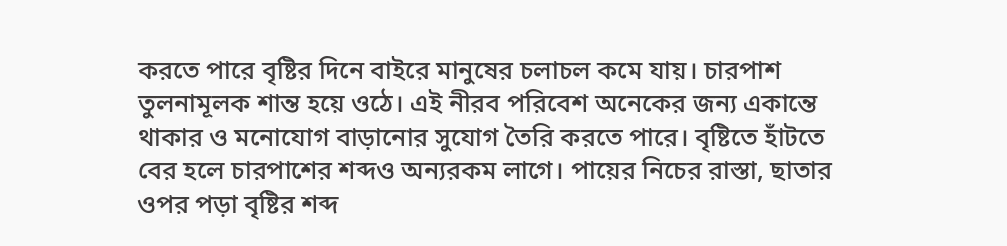করতে পারে বৃষ্টির দিনে বাইরে মানুষের চলাচল কমে যায়। চারপাশ তুলনামূলক শান্ত হয়ে ওঠে। এই নীরব পরিবেশ অনেকের জন্য একান্তে থাকার ও মনোযোগ বাড়ানোর সুযোগ তৈরি করতে পারে। বৃষ্টিতে হাঁটতে বের হলে চারপাশের শব্দও অন্যরকম লাগে। পায়ের নিচের রাস্তা, ছাতার ওপর পড়া বৃষ্টির শব্দ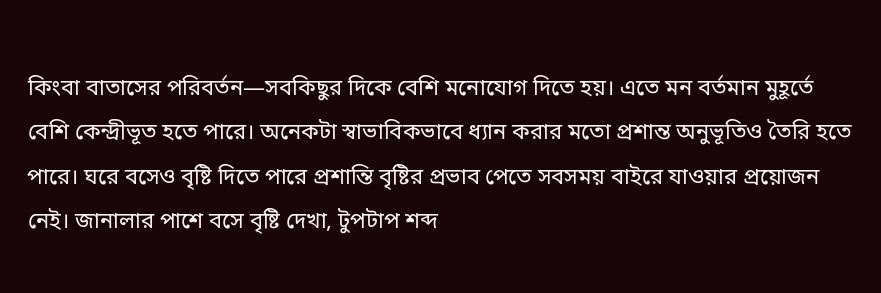কিংবা বাতাসের পরিবর্তন—সবকিছুর দিকে বেশি মনোযোগ দিতে হয়। এতে মন বর্তমান মুহূর্তে বেশি কেন্দ্রীভূত হতে পারে। অনেকটা স্বাভাবিকভাবে ধ্যান করার মতো প্রশান্ত অনুভূতিও তৈরি হতে পারে। ঘরে বসেও বৃষ্টি দিতে পারে প্রশান্তি বৃষ্টির প্রভাব পেতে সবসময় বাইরে যাওয়ার প্রয়োজন নেই। জানালার পাশে বসে বৃষ্টি দেখা, টুপটাপ শব্দ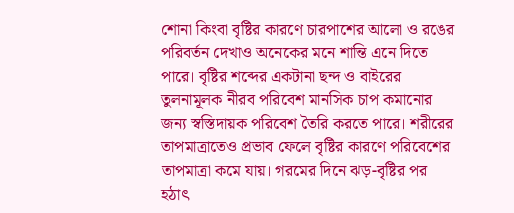শোনা কিংবা বৃষ্টির কারণে চারপাশের আলো ও রঙের পরিবর্তন দেখাও অনেকের মনে শান্তি এনে দিতে পারে। বৃষ্টির শব্দের একটানা ছন্দ ও বাইরের তুলনামূলক নীরব পরিবেশ মানসিক চাপ কমানোর জন্য স্বস্তিদায়ক পরিবেশ তৈরি করতে পারে। শরীরের তাপমাত্রাতেও প্রভাব ফেলে বৃষ্টির কারণে পরিবেশের তাপমাত্রা কমে যায়। গরমের দিনে ঝড়-বৃষ্টির পর হঠাৎ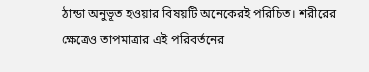ঠান্ডা অনুভূত হওয়ার বিষয়টি অনেকেরই পরিচিত। শরীরের ক্ষেত্রেও তাপমাত্রার এই পরিবর্তনের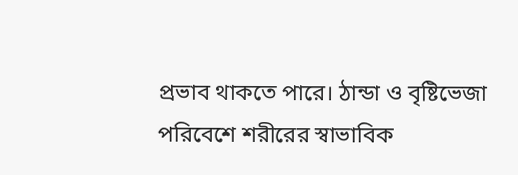প্রভাব থাকতে পারে। ঠান্ডা ও বৃষ্টিভেজা পরিবেশে শরীরের স্বাভাবিক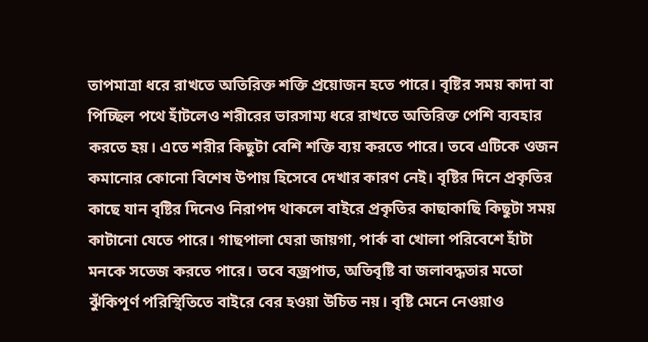তাপমাত্রা ধরে রাখতে অতিরিক্ত শক্তি প্রয়োজন হতে পারে। বৃষ্টির সময় কাদা বা পিচ্ছিল পথে হাঁটলেও শরীরের ভারসাম্য ধরে রাখতে অতিরিক্ত পেশি ব্যবহার করতে হয়। এতে শরীর কিছুটা বেশি শক্তি ব্যয় করতে পারে। তবে এটিকে ওজন কমানোর কোনো বিশেষ উপায় হিসেবে দেখার কারণ নেই। বৃষ্টির দিনে প্রকৃতির কাছে যান বৃষ্টির দিনেও নিরাপদ থাকলে বাইরে প্রকৃতির কাছাকাছি কিছুটা সময় কাটানো যেতে পারে। গাছপালা ঘেরা জায়গা, পার্ক বা খোলা পরিবেশে হাঁটা মনকে সতেজ করতে পারে। তবে বজ্রপাত, অতিবৃষ্টি বা জলাবদ্ধতার মতো ঝুঁকিপূর্ণ পরিস্থিতিতে বাইরে বের হওয়া উচিত নয়। বৃষ্টি মেনে নেওয়াও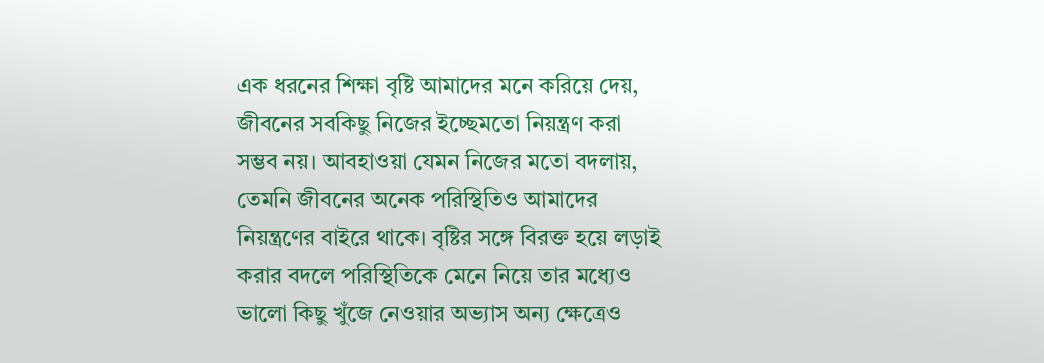এক ধরনের শিক্ষা বৃষ্টি আমাদের মনে করিয়ে দেয়, জীবনের সবকিছু নিজের ইচ্ছেমতো নিয়ন্ত্রণ করা সম্ভব নয়। আবহাওয়া যেমন নিজের মতো বদলায়, তেমনি জীবনের অনেক পরিস্থিতিও আমাদের নিয়ন্ত্রণের বাইরে থাকে। বৃষ্টির সঙ্গে বিরক্ত হয়ে লড়াই করার বদলে পরিস্থিতিকে মেনে নিয়ে তার মধ্যেও ভালো কিছু খুঁজে নেওয়ার অভ্যাস অন্য ক্ষেত্রেও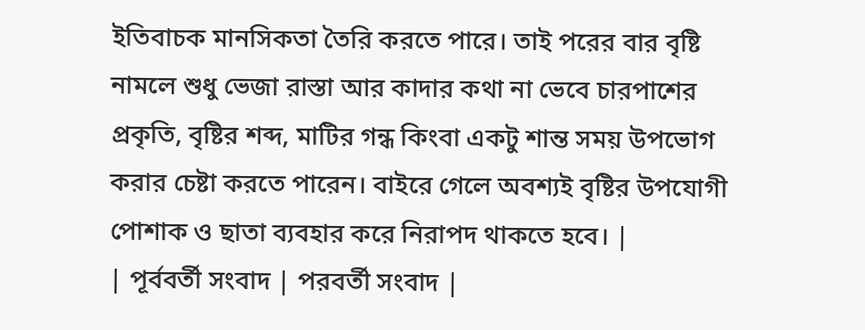ইতিবাচক মানসিকতা তৈরি করতে পারে। তাই পরের বার বৃষ্টি নামলে শুধু ভেজা রাস্তা আর কাদার কথা না ভেবে চারপাশের প্রকৃতি, বৃষ্টির শব্দ, মাটির গন্ধ কিংবা একটু শান্ত সময় উপভোগ করার চেষ্টা করতে পারেন। বাইরে গেলে অবশ্যই বৃষ্টির উপযোগী পোশাক ও ছাতা ব্যবহার করে নিরাপদ থাকতে হবে। |
| পূর্ববর্তী সংবাদ | পরবর্তী সংবাদ |